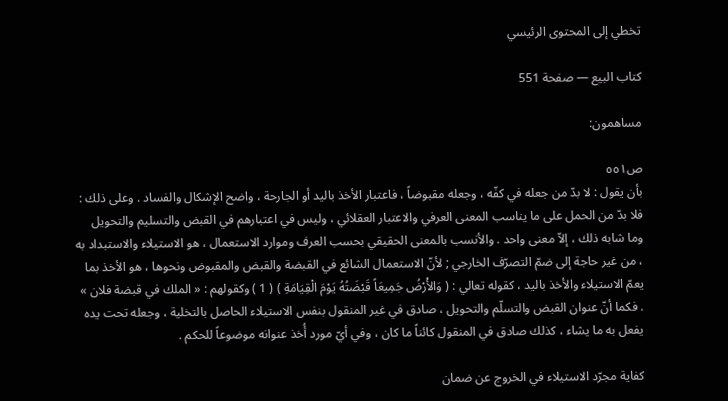تخطي إلى المحتوى الرئيسي

كتاب البيع — صفحة 551

مساهمون:

ص٥٥١
بأن يقول : لا بدّ من جعله في كفّه ، وجعله مقبوضاً ، فاعتبار الأخذ باليد أو الجارحة ، واضح الإشكال والفساد . وعلى ذلك : فلا بدّ من الحمل على ما يناسب المعنى العرفي والاعتبار العقلائي ، وليس في اعتبارهم في القبض والتسليم والتحويل وما شابه ذلك ، إلاّ معنى واحد . والأنسب بالمعنى الحقيقي بحسب العرف وموارد الاستعمال ، هو الاستيلاء والاستبداد به ، من غير حاجة إلى ضمّ التصرّف الخارجي ; لأنّ الاستعمال الشائع في القبضة والقبض والمقبوض ونحوها ، هو الأخذ بما يعمّ الاستيلاء والأخذ باليد ، كقوله تعالي : ( وَالأْرْضُ جَمِيعَاً قَبْضَتُهُ يَوْمَ الْقِيَامَةِ ) ( 1 ) وكقولهم : « الملك في قبضة فلان » . فكما أنّ عنوان القبض والتسلّم والتحويل ، صادق في غير المنقول بنفس الاستيلاء الحاصل بالتخلية ، وجعله تحت يده يفعل به ما يشاء ، كذلك صادق في المنقول كائناً ما كان ، وفي أيّ مورد أُخذ عنوانه موضوعاً للحكم .

كفاية مجرّد الاستيلاء في الخروج عن ضمان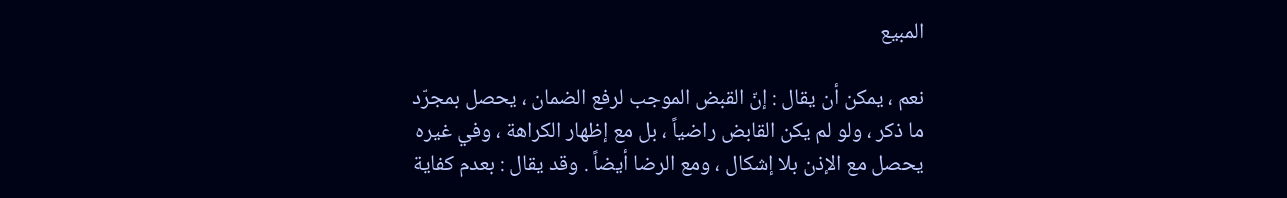المبيع

نعم ، يمكن أن يقال : إنّ القبض الموجب لرفع الضمان ، يحصل بمجرّد ما ذكر ، ولو لم يكن القابض راضياً ، بل مع إظهار الكراهة ، وفي غيره يحصل مع الإذن بلا إشكال ، ومع الرضا أيضاً . وقد يقال : بعدم كفاية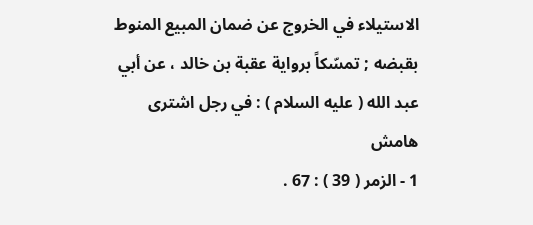الاستيلاء في الخروج عن ضمان المبيع المنوط بقبضه ; تمسّكاً برواية عقبة بن خالد ، عن أبي عبد الله ( عليه السلام ) : في رجل اشترى
هامش
1 - الزمر ( 39 ) : 67 .